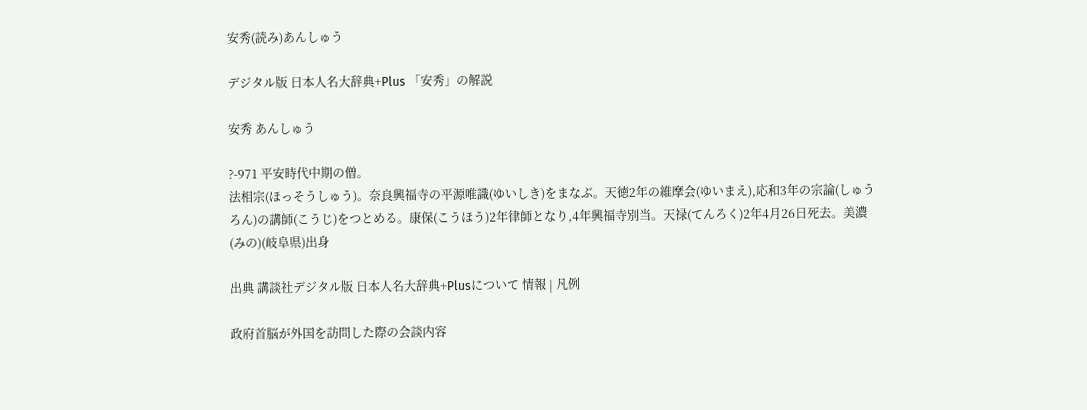安秀(読み)あんしゅう

デジタル版 日本人名大辞典+Plus 「安秀」の解説

安秀 あんしゅう

?-971 平安時代中期の僧。
法相宗(ほっそうしゅう)。奈良興福寺の平源唯識(ゆいしき)をまなぶ。天徳2年の維摩会(ゆいまえ),応和3年の宗論(しゅうろん)の講師(こうじ)をつとめる。康保(こうほう)2年律師となり,4年興福寺別当。天禄(てんろく)2年4月26日死去。美濃(みの)(岐阜県)出身

出典 講談社デジタル版 日本人名大辞典+Plusについて 情報 | 凡例

政府首脳が外国を訪問した際の会談内容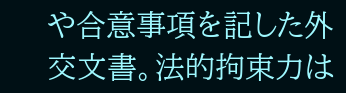や合意事項を記した外交文書。法的拘束力は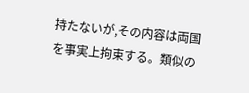持たないが,その内容は両国を事実上拘束する。類似の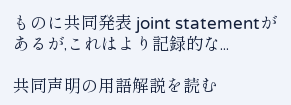ものに共同発表 joint statementがあるが,これはより記録的な...

共同声明の用語解説を読む